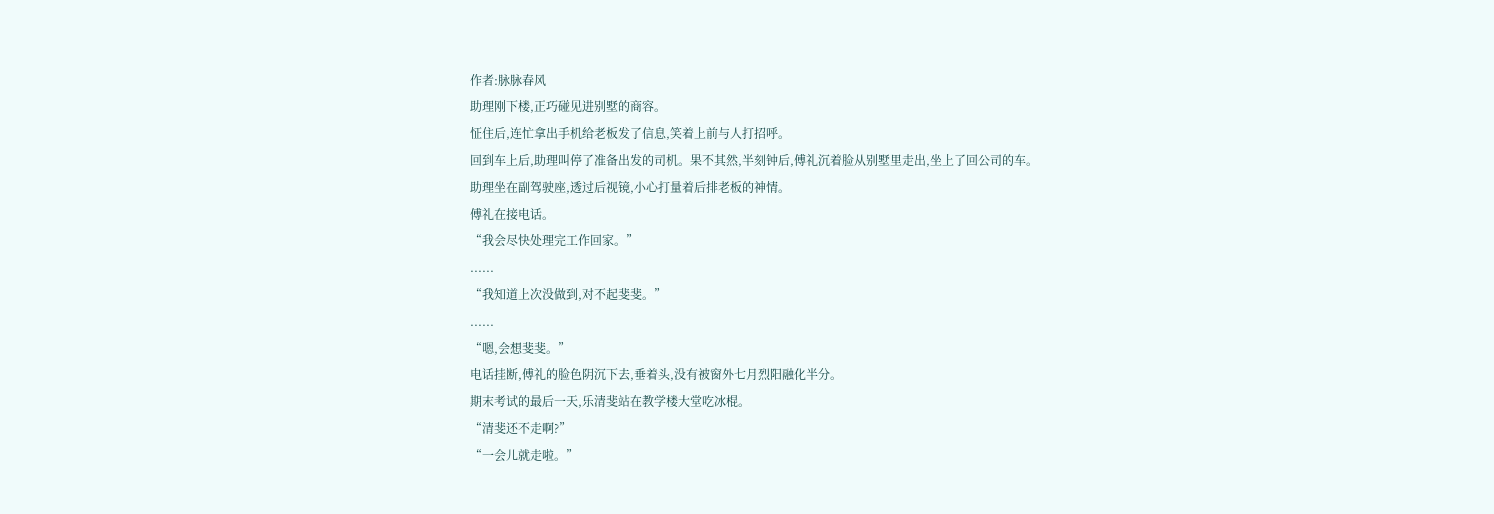作者:脉脉春风
助理刚下楼,正巧碰见进别墅的商容。
怔住后,连忙拿出手机给老板发了信息,笑着上前与人打招呼。
回到车上后,助理叫停了准备出发的司机。果不其然,半刻钟后,傅礼沉着脸从别墅里走出,坐上了回公司的车。
助理坐在副驾驶座,透过后视镜,小心打量着后排老板的神情。
傅礼在接电话。
“我会尽快处理完工作回家。”
......
“我知道上次没做到,对不起斐斐。”
......
“嗯,会想斐斐。”
电话挂断,傅礼的脸色阴沉下去,垂着头,没有被窗外七月烈阳融化半分。
期末考试的最后一天,乐清斐站在教学楼大堂吃冰棍。
“清斐还不走啊?”
“一会儿就走啦。”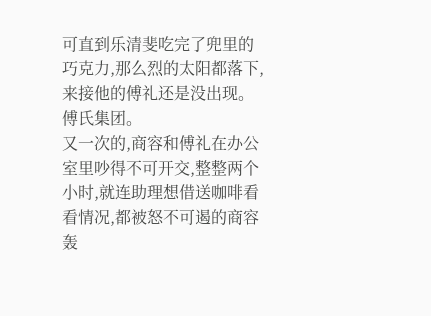可直到乐清斐吃完了兜里的巧克力,那么烈的太阳都落下,来接他的傅礼还是没出现。
傅氏集团。
又一次的,商容和傅礼在办公室里吵得不可开交,整整两个小时,就连助理想借送咖啡看看情况,都被怒不可遏的商容轰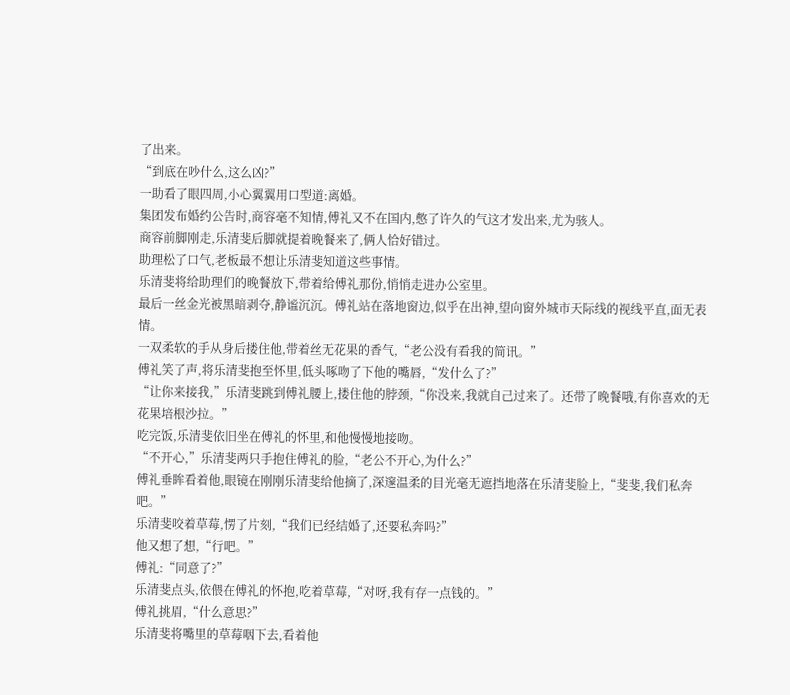了出来。
“到底在吵什么,这么凶?”
一助看了眼四周,小心翼翼用口型道:离婚。
集团发布婚约公告时,商容毫不知情,傅礼又不在国内,憋了许久的气这才发出来,尤为骇人。
商容前脚刚走,乐清斐后脚就提着晚餐来了,俩人恰好错过。
助理松了口气,老板最不想让乐清斐知道这些事情。
乐清斐将给助理们的晚餐放下,带着给傅礼那份,悄悄走进办公室里。
最后一丝金光被黑暗剥夺,静谧沉沉。傅礼站在落地窗边,似乎在出神,望向窗外城市天际线的视线平直,面无表情。
一双柔软的手从身后搂住他,带着丝无花果的香气,“老公没有看我的简讯。”
傅礼笑了声,将乐清斐抱至怀里,低头啄吻了下他的嘴唇,“发什么了?”
“让你来接我,”乐清斐跳到傅礼腰上,搂住他的脖颈,“你没来,我就自己过来了。还带了晚餐哦,有你喜欢的无花果培根沙拉。”
吃完饭,乐清斐依旧坐在傅礼的怀里,和他慢慢地接吻。
“不开心,”乐清斐两只手抱住傅礼的脸,“老公不开心,为什么?”
傅礼垂眸看着他,眼镜在刚刚乐清斐给他摘了,深邃温柔的目光毫无遮挡地落在乐清斐脸上,“斐斐,我们私奔吧。”
乐清斐咬着草莓,愣了片刻,“我们已经结婚了,还要私奔吗?”
他又想了想,“行吧。”
傅礼:“同意了?”
乐清斐点头,依偎在傅礼的怀抱,吃着草莓,“对呀,我有存一点钱的。”
傅礼挑眉,“什么意思?”
乐清斐将嘴里的草莓咽下去,看着他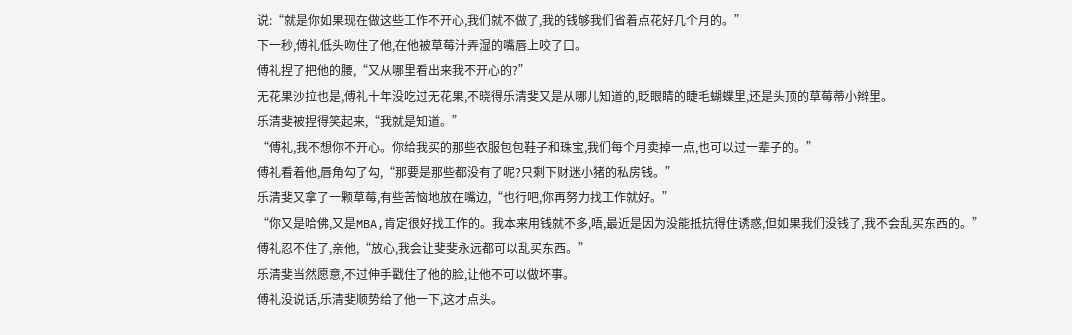说:“就是你如果现在做这些工作不开心,我们就不做了,我的钱够我们省着点花好几个月的。”
下一秒,傅礼低头吻住了他,在他被草莓汁弄湿的嘴唇上咬了口。
傅礼捏了把他的腰,“又从哪里看出来我不开心的?”
无花果沙拉也是,傅礼十年没吃过无花果,不晓得乐清斐又是从哪儿知道的,眨眼睛的睫毛蝴蝶里,还是头顶的草莓蒂小辫里。
乐清斐被捏得笑起来,“我就是知道。”
“傅礼,我不想你不开心。你给我买的那些衣服包包鞋子和珠宝,我们每个月卖掉一点,也可以过一辈子的。”
傅礼看着他,唇角勾了勾,“那要是那些都没有了呢?只剩下财迷小猪的私房钱。”
乐清斐又拿了一颗草莓,有些苦恼地放在嘴边,“也行吧,你再努力找工作就好。”
“你又是哈佛,又是MBA,肯定很好找工作的。我本来用钱就不多,唔,最近是因为没能抵抗得住诱惑,但如果我们没钱了,我不会乱买东西的。”
傅礼忍不住了,亲他,“放心,我会让斐斐永远都可以乱买东西。”
乐清斐当然愿意,不过伸手戳住了他的脸,让他不可以做坏事。
傅礼没说话,乐清斐顺势给了他一下,这才点头。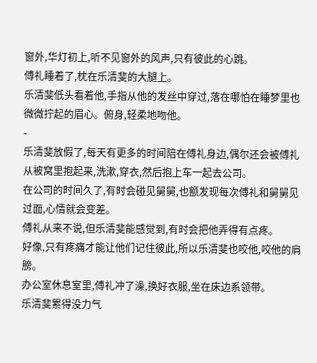窗外,华灯初上,听不见窗外的风声,只有彼此的心跳。
傅礼睡着了,枕在乐清斐的大腿上。
乐清斐低头看着他,手指从他的发丝中穿过,落在哪怕在睡梦里也微微拧起的眉心。俯身,轻柔地吻他。
-
乐清斐放假了,每天有更多的时间陪在傅礼身边,偶尔还会被傅礼从被窝里抱起来,洗漱,穿衣,然后抱上车一起去公司。
在公司的时间久了,有时会碰见舅舅,也额发现每次傅礼和舅舅见过面,心情就会变差。
傅礼从来不说,但乐清斐能感觉到,有时会把他弄得有点疼。
好像,只有疼痛才能让他们记住彼此,所以乐清斐也咬他,咬他的肩膀。
办公室休息室里,傅礼冲了澡,换好衣服,坐在床边系领带。
乐清斐累得没力气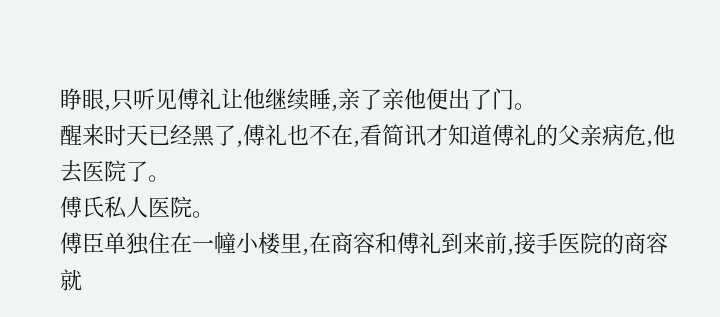睁眼,只听见傅礼让他继续睡,亲了亲他便出了门。
醒来时天已经黑了,傅礼也不在,看简讯才知道傅礼的父亲病危,他去医院了。
傅氏私人医院。
傅臣单独住在一幢小楼里,在商容和傅礼到来前,接手医院的商容就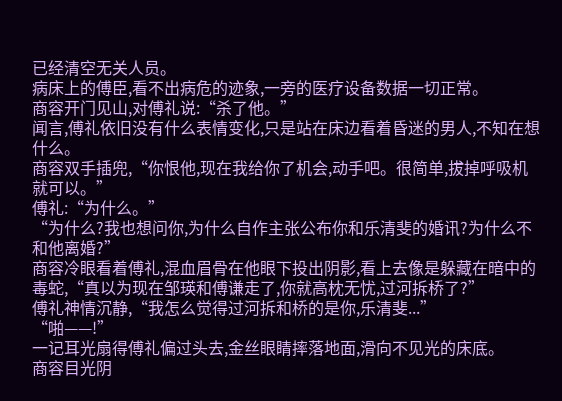已经清空无关人员。
病床上的傅臣,看不出病危的迹象,一旁的医疗设备数据一切正常。
商容开门见山,对傅礼说:“杀了他。”
闻言,傅礼依旧没有什么表情变化,只是站在床边看着昏迷的男人,不知在想什么。
商容双手插兜,“你恨他,现在我给你了机会,动手吧。很简单,拔掉呼吸机就可以。”
傅礼:“为什么。”
“为什么?我也想问你,为什么自作主张公布你和乐清斐的婚讯?为什么不和他离婚?”
商容冷眼看着傅礼,混血眉骨在他眼下投出阴影,看上去像是躲藏在暗中的毒蛇,“真以为现在邹瑛和傅谦走了,你就高枕无忧,过河拆桥了?”
傅礼神情沉静,“我怎么觉得过河拆和桥的是你,乐清斐...”
“啪——!”
一记耳光扇得傅礼偏过头去,金丝眼睛摔落地面,滑向不见光的床底。
商容目光阴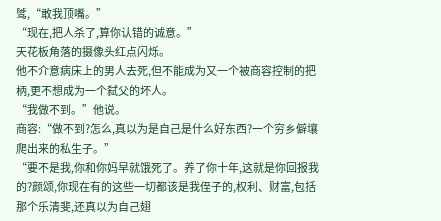骘,“敢我顶嘴。”
“现在,把人杀了,算你认错的诚意。”
天花板角落的摄像头红点闪烁。
他不介意病床上的男人去死,但不能成为又一个被商容控制的把柄,更不想成为一个弑父的坏人。
“我做不到。”他说。
商容:“做不到?怎么,真以为是自己是什么好东西?一个穷乡僻壤爬出来的私生子。”
“要不是我,你和你妈早就饿死了。养了你十年,这就是你回报我的?颜颂,你现在有的这些一切都该是我侄子的,权利、财富,包括那个乐清斐,还真以为自己翅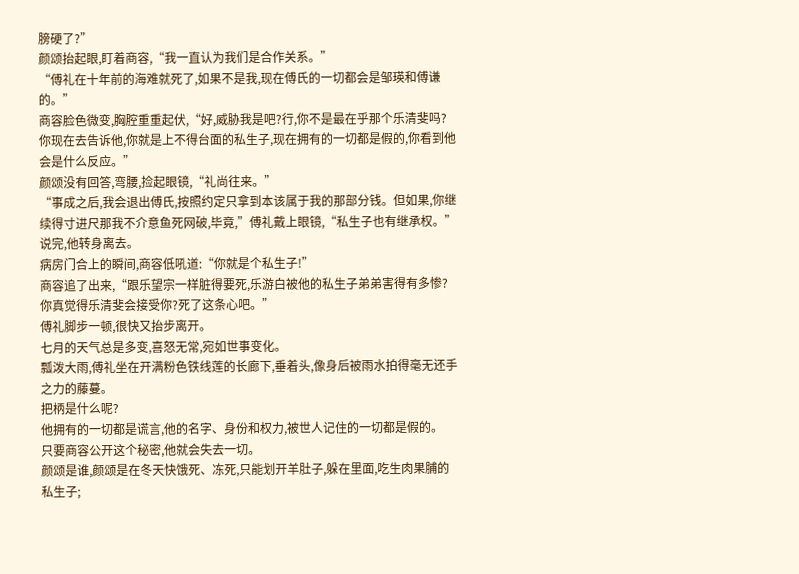膀硬了?”
颜颂抬起眼,盯着商容,“我一直认为我们是合作关系。”
“傅礼在十年前的海难就死了,如果不是我,现在傅氏的一切都会是邹瑛和傅谦的。”
商容脸色微变,胸腔重重起伏,“好,威胁我是吧?行,你不是最在乎那个乐清斐吗?你现在去告诉他,你就是上不得台面的私生子,现在拥有的一切都是假的,你看到他会是什么反应。”
颜颂没有回答,弯腰,捡起眼镜,“礼尚往来。”
“事成之后,我会退出傅氏,按照约定只拿到本该属于我的那部分钱。但如果,你继续得寸进尺那我不介意鱼死网破,毕竟,”傅礼戴上眼镜,“私生子也有继承权。”
说完,他转身离去。
病房门合上的瞬间,商容低吼道:“你就是个私生子!”
商容追了出来,“跟乐望宗一样脏得要死,乐游白被他的私生子弟弟害得有多惨?你真觉得乐清斐会接受你?死了这条心吧。”
傅礼脚步一顿,很快又抬步离开。
七月的天气总是多变,喜怒无常,宛如世事变化。
瓢泼大雨,傅礼坐在开满粉色铁线莲的长廊下,垂着头,像身后被雨水拍得毫无还手之力的藤蔓。
把柄是什么呢?
他拥有的一切都是谎言,他的名字、身份和权力,被世人记住的一切都是假的。
只要商容公开这个秘密,他就会失去一切。
颜颂是谁,颜颂是在冬天快饿死、冻死,只能划开羊肚子,躲在里面,吃生肉果脯的私生子;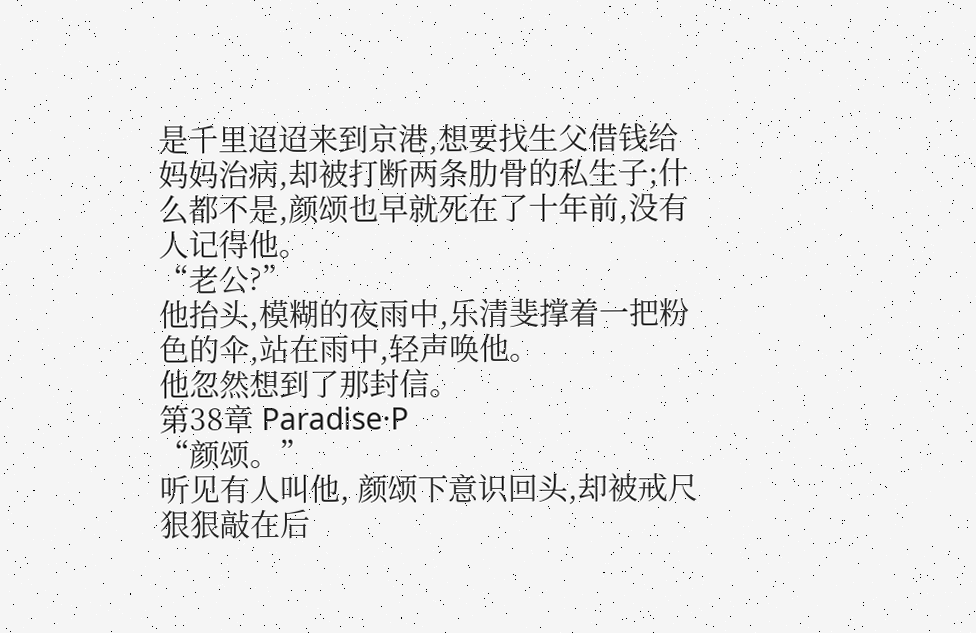是千里迢迢来到京港,想要找生父借钱给妈妈治病,却被打断两条肋骨的私生子;什么都不是,颜颂也早就死在了十年前,没有人记得他。
“老公?”
他抬头,模糊的夜雨中,乐清斐撑着一把粉色的伞,站在雨中,轻声唤他。
他忽然想到了那封信。
第38章 Paradise·P
“颜颂。”
听见有人叫他, 颜颂下意识回头,却被戒尺狠狠敲在后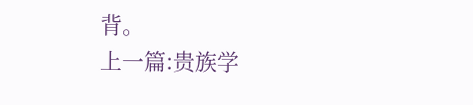背。
上一篇:贵族学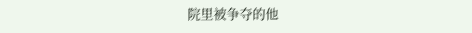院里被争夺的他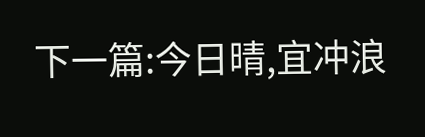下一篇:今日晴,宜冲浪